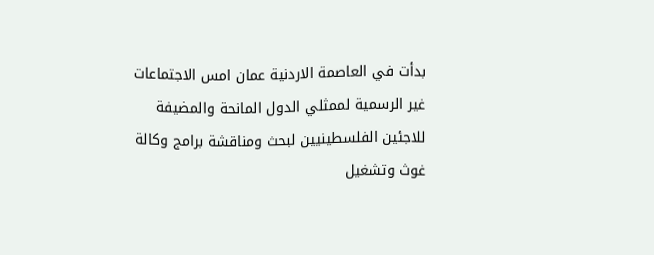بدأت في العاصمة الاردنية عمان امس الاجتماعات غير الرسمية لممثلي الدول المانحة والمضيفة للاجئين الفلسطينيين لبحث ومناقشة برامج وكالة غوث وتشغيل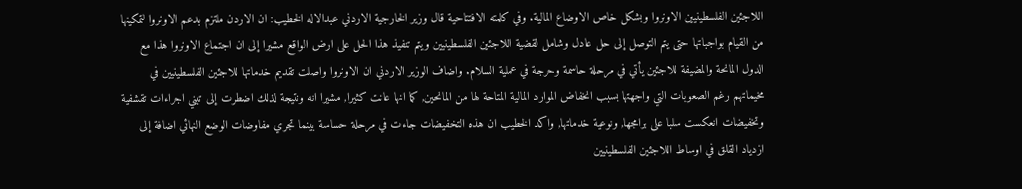اللاجئين الفلسطينيين الاونروا وبشكل خاص الاوضاع المالية. وفي كلمته الافتتاحية قال وزير الخارجية الاردني عبدالاله الخطيب: ان الاردن ملتزم بدعم الاونروا لتمكينها من القيام بواجباتها حتى يتم التوصل إلى حل عادل وشامل لقضية اللاجئين الفلسطينيين ويتم تنفيذ هذا الحل على ارض الواقع مشيرا إلى ان اجتماع الاونروا هذا مع الدول المانحة والمضيفة للاجئين يأتي في مرحلة حاسمة وحرجة في عملية السلام. واضاف الوزير الاردني ان الاونروا واصلت تقديم خدماتها للاجئين الفلسطينيين في مخيماتهم رغم الصعوبات التي واجهتها بسبب انخفاض الموارد المالية المتاحة لها من المانحين, كما انها عانت كثيرا, مشيرا انه ونتيجة لذلك اضطرت إلى تبني اجراءات تقشفية وتخفيضات انعكست سلبا على برامجها, ونوعية خدماتها, واكد الخطيب ان هذه التخفيضات جاءت في مرحلة حساسة بينما تجري مفاوضات الوضع النهائي اضافة إلى ازدياد القلق في اوساط اللاجئين الفلسطينيين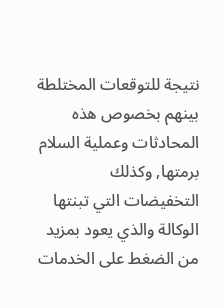نتيجة للتوقعات المختلطة بينهم بخصوص هذه المحادثات وعملية السلام برمتها, وكذلك التخفيضات التي تبنتها الوكالة والذي يعود بمزيد من الضغط على الخدمات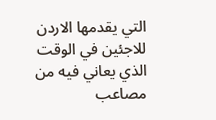التي يقدمها الاردن للاجئين في الوقت الذي يعاني فيه من مصاعب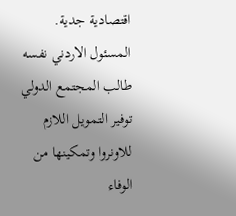اقتصادية جدية. المسئول الاردني نفسه طالب المجتمع الدولي توفير التمويل اللازم للاونروا وتمكينها من الوفاء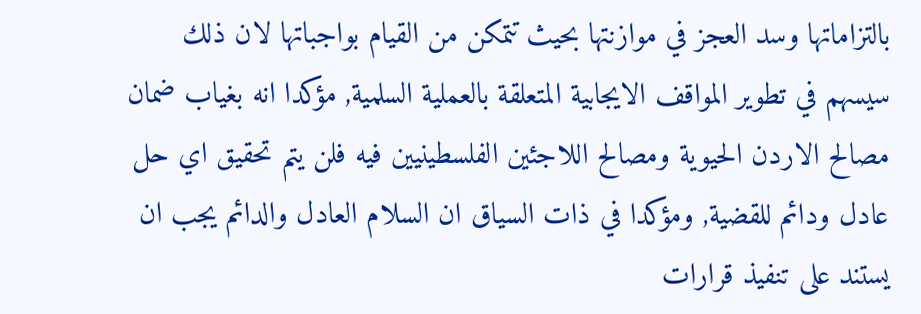بالتزاماتها وسد العجز في موازنتها بحيث تتمكن من القيام بواجباتها لان ذلك سيسهم في تطوير المواقف الايجابية المتعلقة بالعملية السلمية, مؤكدا انه بغياب ضمان مصالح الاردن الحيوية ومصالح اللاجئين الفلسطينيين فيه فلن يتم تحقيق اي حل عادل ودائم للقضية, ومؤكدا في ذات السياق ان السلام العادل والدائم يجب ان يستند على تنفيذ قرارات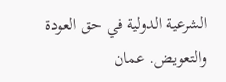الشرعية الدولية في حق العودة والتعويض. عمان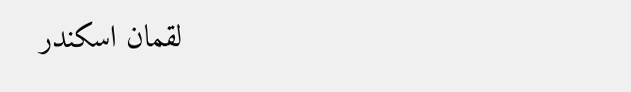لقمان اسكندر